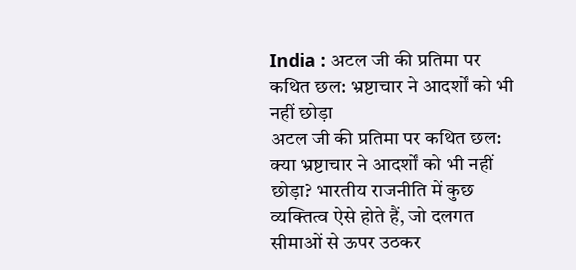India : अटल जी की प्रतिमा पर कथित छल: भ्रष्टाचार ने आदर्शों को भी नहीं छोड़ा
अटल जी की प्रतिमा पर कथित छल: क्या भ्रष्टाचार ने आदर्शों को भी नहीं छोड़ा? भारतीय राजनीति में कुछ व्यक्तित्व ऐसे होते हैं, जो दलगत सीमाओं से ऊपर उठकर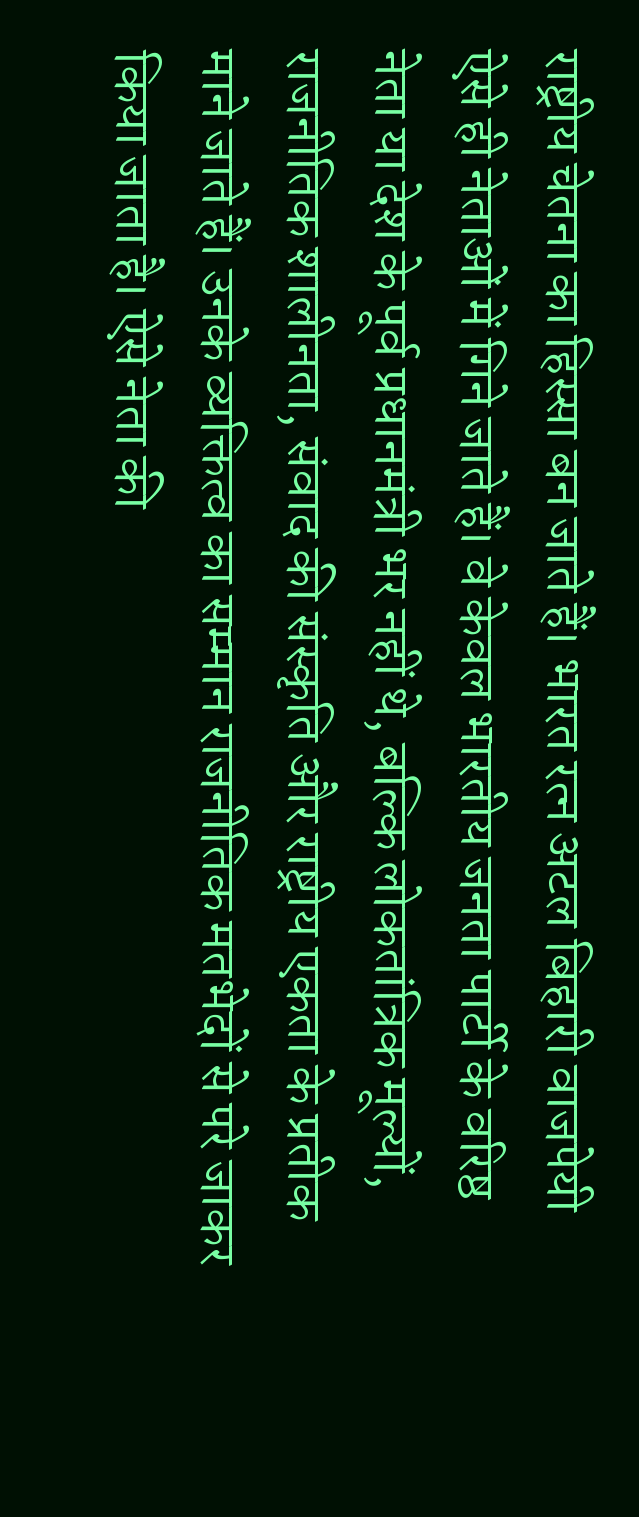राष्ट्रीय चेतना का हिस्सा बन जाते हैं। भारत रत्न अटल बिहारी वाजपेयी ऐसे ही नेताओं में गिने जाते हैं। वे केवल भारतीय जनता पार्टी के वरिष्ठ नेता या देश के पूर्व प्रधानमंत्री भर नहीं थे, बल्कि लोकतांत्रिक मूल्यों, राजनीतिक शालीनता, संवाद की संस्कृति और राष्ट्रीय एकता के प्रतीक माने जाते हैं। उनके व्यक्तित्व का सम्मान राजनीतिक मतभेदों से परे जाकर किया जाता है। ऐसे नेता की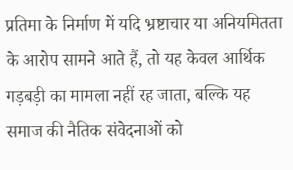प्रतिमा के निर्माण में यदि भ्रष्टाचार या अनियमितता के आरोप सामने आते हैं, तो यह केवल आर्थिक गड़बड़ी का मामला नहीं रह जाता, बल्कि यह समाज की नैतिक संवेदनाओं को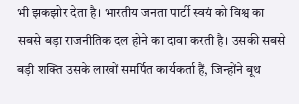भी झकझोर देता है। भारतीय जनता पार्टी स्वयं को विश्व का सबसे बड़ा राजनीतिक दल होने का दावा करती है। उसकी सबसे बड़ी शक्ति उसके लाखों समर्पित कार्यकर्ता हैं, जिन्होंने बूथ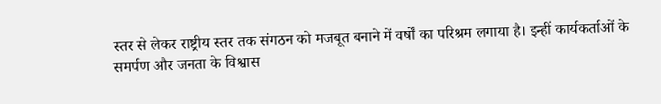स्तर से लेकर राष्ट्रीय स्तर तक संगठन को मजबूत बनाने में वर्षों का परिश्रम लगाया है। इन्हीं कार्यकर्ताओं के समर्पण और जनता के विश्वास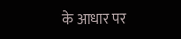के आधार पर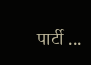पार्टी ...